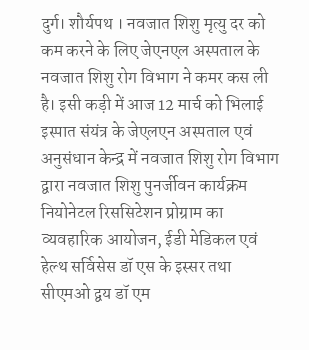दुर्ग। शौर्यपथ । नवजात शिशु मृत्यु दर को कम करने के लिए जेएनएल अस्पताल के नवजात शिशु रोग विभाग ने कमर कस ली है। इसी कड़ी में आज 12 मार्च को भिलाई इस्पात संयंत्र के जेएलएन अस्पताल एवं अनुसंधान केन्द्र में नवजात शिशु रोग विभाग द्वारा नवजात शिशु पुनर्जीवन कार्यक्रम नियोनेटल रिससिटेशन प्रोग्राम का व्यवहारिक आयोजन, ईडी मेडिकल एवं हेल्थ सर्विसेस डॉ एस के इस्सर तथा सीएमओ द्वय डॉ एम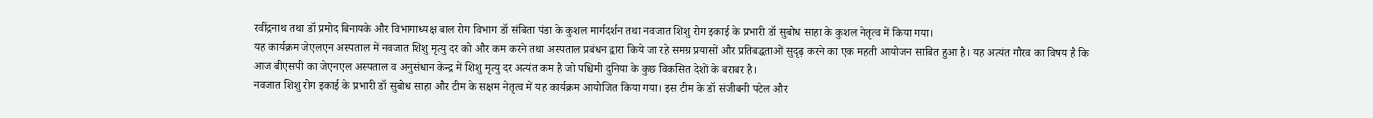रवींद्रनाथ तथा डॉ प्रमोद बिनायके और विभागाध्यक्ष बाल रोग विभाग डॉ संबिता पंडा के कुशल मार्गदर्शन तथा नवजात शिशु रोग इकाई के प्रभारी डॉ सुबोध साहा के कुशल नेतृत्व में किया गया।
यह कार्यक्रम जेएलएन अस्पताल में नवजात शिशु मृत्यु दर को और कम करने तथा अस्पताल प्रबंधन द्वारा किये जा रहे समग्र प्रयासों और प्रतिबद्धताओं सुदृढ़ करने का एक महती आयोजन साबित हुआ है। यह अत्यंत गौरव का विषय है कि आज बीएसपी का जेएनएल अस्पताल व अनुसंधान केन्द्र में शिशु मृत्यु दर अत्यंत कम है जो पश्चिमी दुनिया के कुछ विकसित देशों के बराबर है।
नवजात शिशु रोग इकाई के प्रभारी डॉ सुबोध साहा और टीम के सक्षम नेतृत्व में यह कार्यक्रम आयोजित किया गया। इस टीम के डॉ संजीबनी पटेल और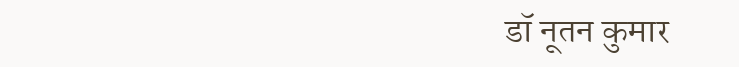डॉ नूतन कुमार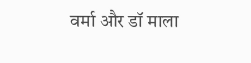वर्मा और डॉ माला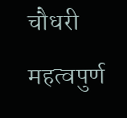चौधरी महत्वपुर्ण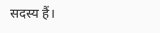सदस्य हैं।